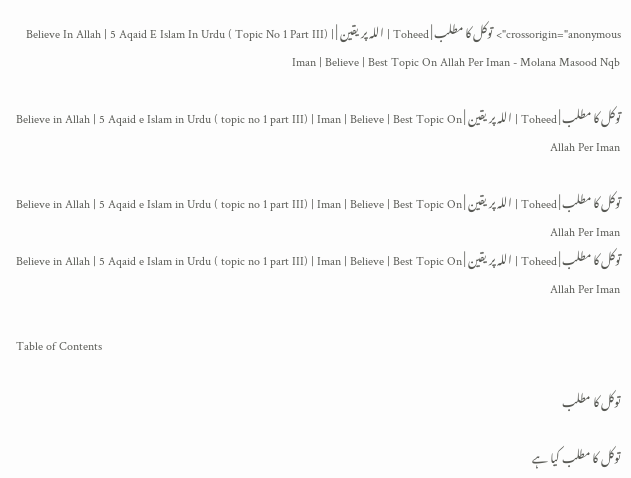crossorigin="anonymous"> توکل کا مطلب | Toheed | اللہ پر یقین | Believe In Allah | 5 Aqaid E Islam In Urdu ( Topic No 1 Part III) | Iman | Believe | Best Topic On Allah Per Iman - Molana Masood Nqb

توکل کا مطلب | Toheed | اللہ پر یقین | Believe in Allah | 5 Aqaid e Islam in Urdu ( topic no 1 part III) | Iman | Believe | Best Topic On Allah Per Iman

توکل کا مطلب | Toheed | اللہ پر یقین | Believe in Allah | 5 Aqaid e Islam in Urdu ( topic no 1 part III) | Iman | Believe | Best Topic On Allah Per Iman
توکل کا مطلب | Toheed | اللہ پر یقین | Believe in Allah | 5 Aqaid e Islam in Urdu ( topic no 1 part III) | Iman | Believe | Best Topic On Allah Per Iman

Table of Contents

توکل کا مطلب

توکل کا مطلب کیا ہے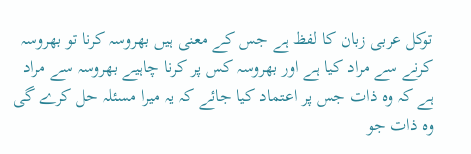توکل عربی زبان کا لفظ ہے جس کے معنی ہیں بھروسہ کرنا تو بھروسہ کرنے سے مراد کیا ہے اور بھروسہ کس پر کرنا چاہیے بھروسہ سے مراد ہے کہ وہ ذات جس پر اعتماد کیا جائے کہ یہ میرا مسئلہ حل کرے گی وہ ذات جو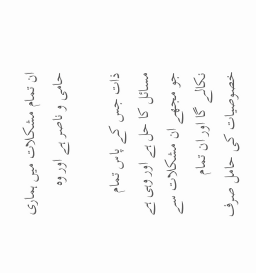ان تمام مشکلات میں ہماری حامی و ناصر ہے اور وہ

ذات جس کے پاس تمام مسائل کا حل ہے اور وہی ہے جو مجھے ان مشکلات سے نکالے گا اور ان تمام خصوصیات کی حامل صرف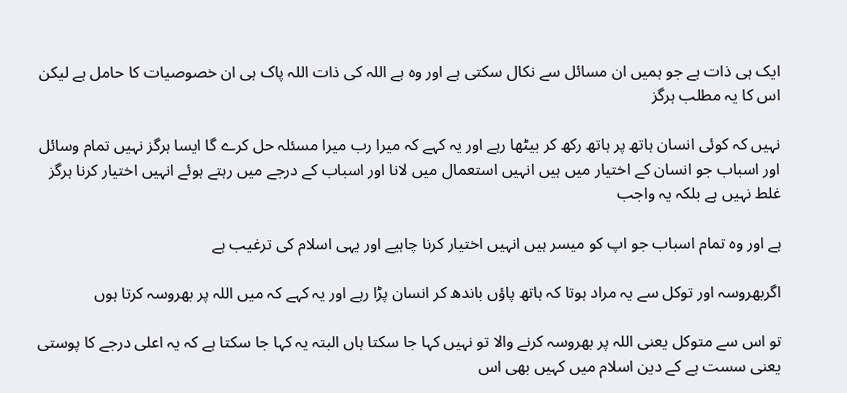ایک ہی ذات ہے جو ہمیں ان مسائل سے نکال سکتی ہے اور وہ ہے اللہ کی ذات اللہ پاک ہی ان خصوصیات کا حامل ہے لیکن اس کا یہ مطلب ہرگز

نہیں کہ کوئی انسان ہاتھ پر ہاتھ رکھ کر بیٹھا رہے اور یہ کہے کہ میرا رب میرا مسئلہ حل کرے گا ایسا ہرگز نہیں تمام وسائل اور اسباب جو انسان کے اختیار میں ہیں انہیں استعمال میں لانا اور اسباب کے درجے میں رہتے ہوئے انہیں اختیار کرنا ہرگز غلط نہیں ہے بلکہ یہ واجب

ہے اور وہ تمام اسباب جو اپ کو میسر ہیں انہیں اختیار کرنا چاہیے اور یہی اسلام کی ترغیب ہے

اگربھروسہ اور توکل سے یہ مراد ہوتا کہ ہاتھ پاؤں باندھ کر انسان پڑا رہے اور یہ کہے کہ میں اللہ پر بھروسہ کرتا ہوں

تو اس سے متوکل یعنی اللہ پر بھروسہ کرنے والا تو نہیں کہا جا سکتا ہاں البتہ یہ کہا جا سکتا ہے کہ یہ اعلی درجے کا پوستی یعنی سست ہے کے دین اسلام میں کہیں بھی اس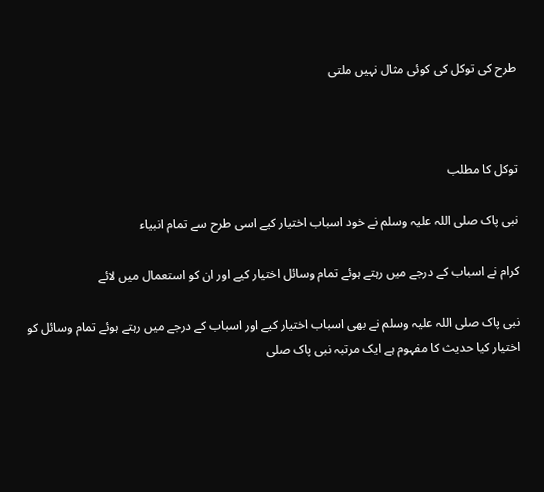طرح کی توکل کی کوئی مثال نہیں ملتی



توکل کا مطلب

نبی پاک صلی اللہ علیہ وسلم نے خود اسباب اختیار کیے اسی طرح سے تمام انبیاء

کرام نے اسباب کے درجے میں رہتے ہوئے تمام وسائل اختیار کیے اور ان کو استعمال میں لائے

نبی پاک صلی اللہ علیہ وسلم نے بھی اسباب اختیار کیے اور اسباب کے درجے میں رہتے ہوئے تمام وسائل کو اختیار کیا حدیث کا مفہوم ہے ایک مرتبہ نبی پاک صلی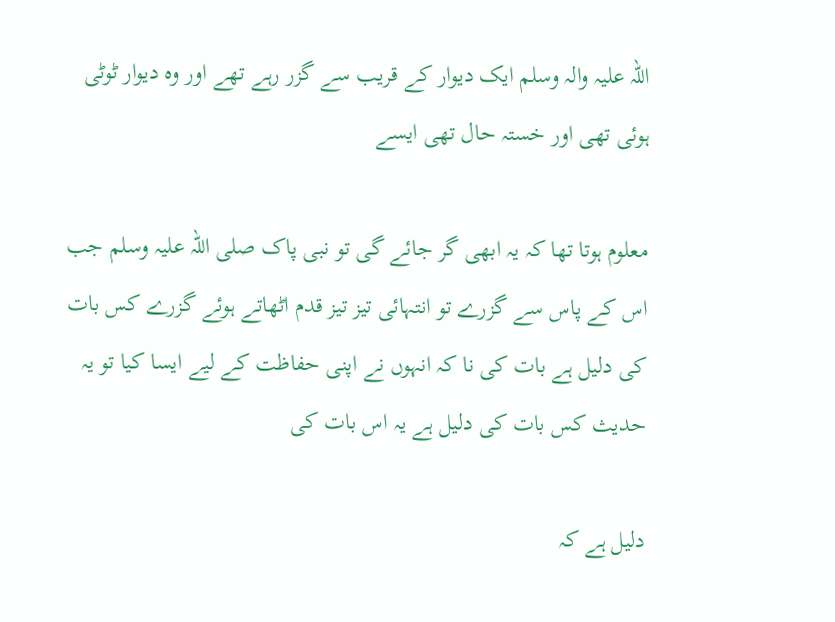اللہ علیہ والہ وسلم ایک دیوار کے قریب سے گزر رہے تھے اور وہ دیوار ٹوٹی ہوئی تھی اور خستہ حال تھی ایسے

معلوم ہوتا تھا کہ یہ ابھی گر جائے گی تو نبی پاک صلی اللہ علیہ وسلم جب اس کے پاس سے گزرے تو انتہائی تیز تیز قدم اٹھاتے ہوئے گزرے کس بات کی دلیل ہے بات کی نا کہ انہوں نے اپنی حفاظت کے لیے ایسا کیا تو یہ حدیث کس بات کی دلیل ہے یہ اس بات کی

دلیل ہے کہ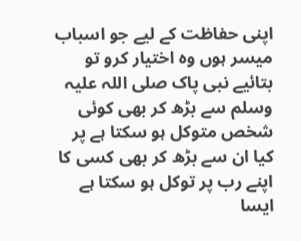اپنی حفاظت کے لیے جو اسباب میسر ہوں وہ اختیار کرو تو بتائیے نبی پاک صلی اللہ علیہ وسلم سے بڑھ کر بھی کوئی شخص متوکل ہو سکتا ہے پر کیا ان سے بڑھ کر بھی کسی کا اپنے رب پر توکل ہو سکتا ہے ایسا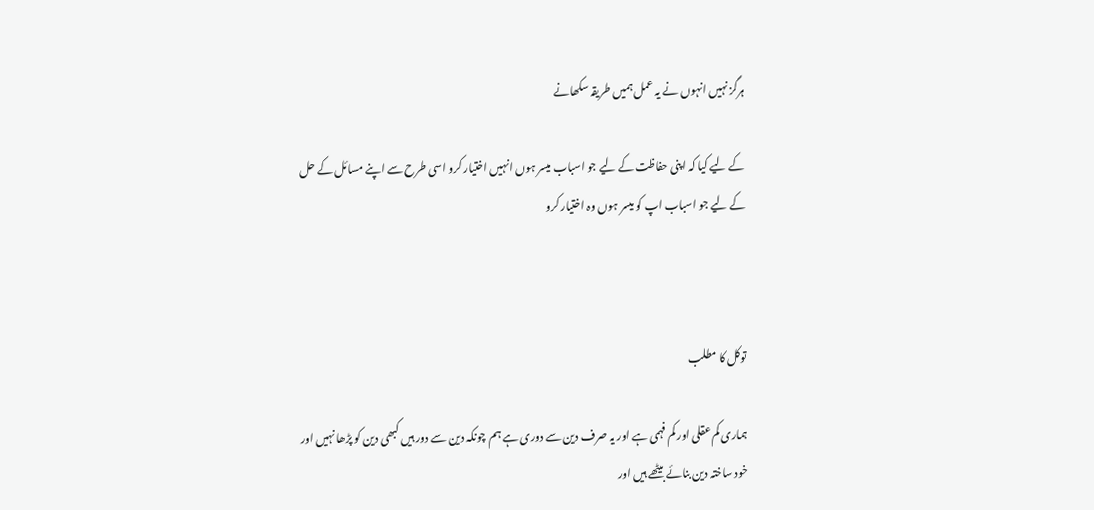ہرگز نہیں انہوں نے یہ عمل ہمیں طریقہ سکھانے

کے لیے کیا کہ اپنی حفاظت کے لیے جو اسباب میسر ہوں انہیں اختیار کرو اسی طرح سے اپنے مسائل کے حل کے لیے جو اسباب اپ کو میسر ہوں وہ اختیار کرو



توکل کا مطلب

ہماری کم عقلی اور کم فہمی ہے اور یہ صرف دین سے دوری ہے ہم چونکہ دین سے دور ہیں کبھی دین کو پڑھا نہیں اور خود ساختہ دین بنائے بیٹھے ہیں اور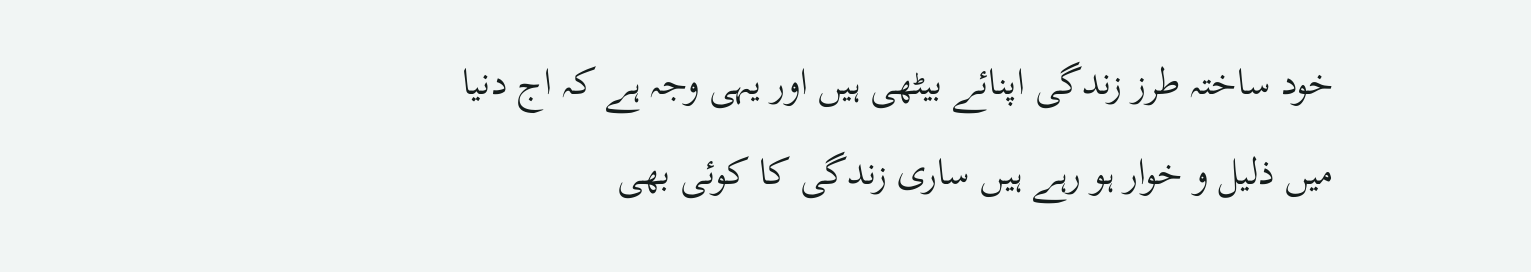خود ساختہ طرز زندگی اپنائے بیٹھی ہیں اور یہی وجہ ہے کہ اج دنیا میں ذلیل و خوار ہو رہے ہیں ساری زندگی کا کوئی بھی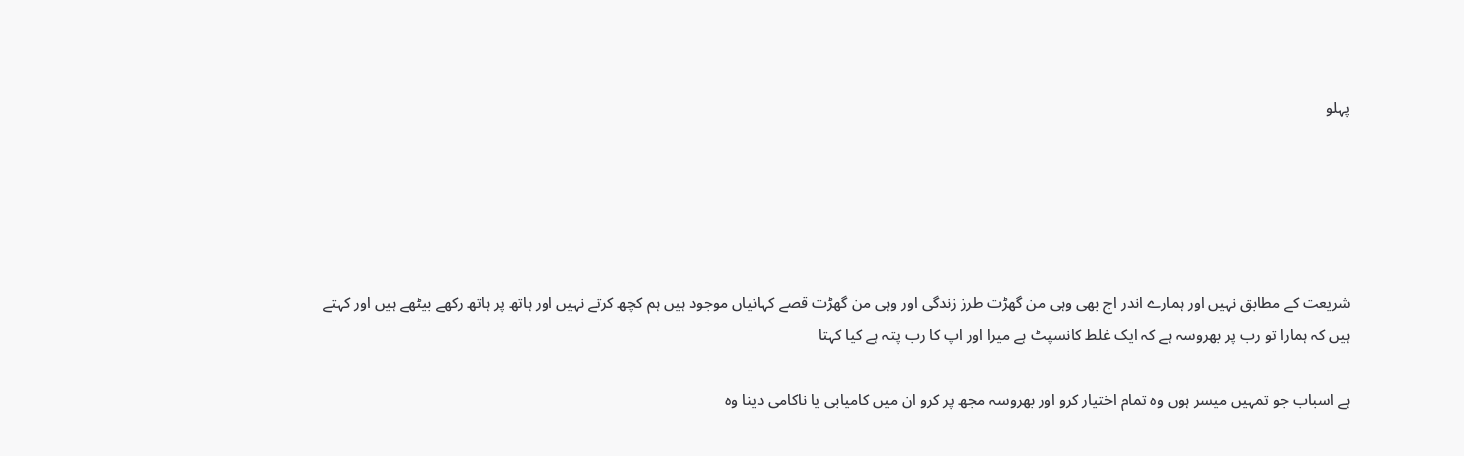پہلو





شریعت کے مطابق نہیں اور ہمارے اندر اج بھی وہی من گھڑت طرز زندگی اور وہی من گھڑت قصے کہانیاں موجود ہیں ہم کچھ کرتے نہیں اور ہاتھ پر ہاتھ رکھے بیٹھے ہیں اور کہتے ہیں کہ ہمارا تو رب پر بھروسہ ہے کہ ایک غلط کانسپٹ ہے میرا اور اپ کا رب پتہ ہے کیا کہتا

ہے اسباب جو تمہیں میسر ہوں وہ تمام اختیار کرو اور بھروسہ مجھ پر کرو ان میں کامیابی یا ناکامی دینا وہ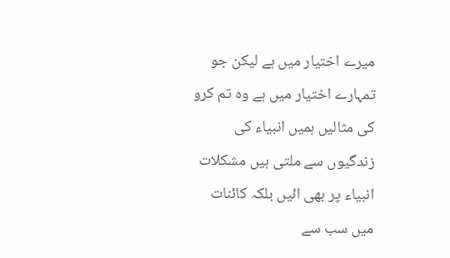میرے اختیار میں ہے لیکن جو تمہارے اختیار میں ہے وہ تم کرو کی مثالیں ہمیں انبیاء کی زندگیوں سے ملتی ہیں مشکلات انبیاء پر بھی ائیں بلکہ کائنات میں سب سے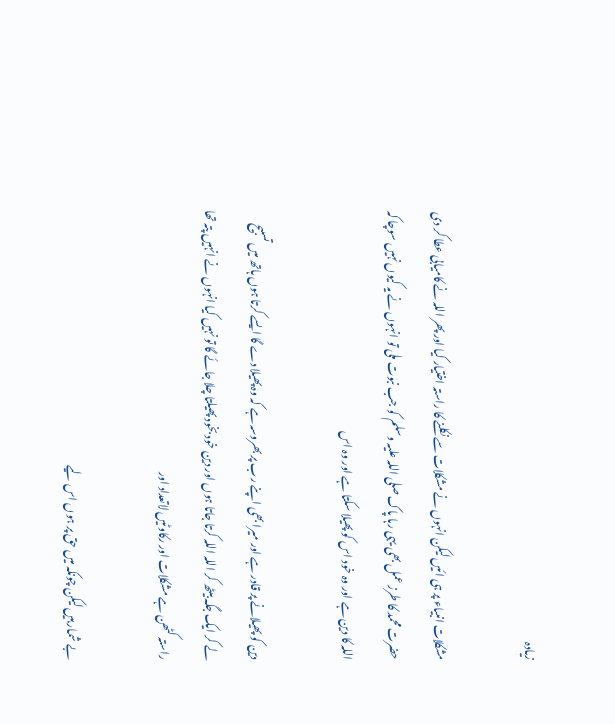زیادہ

مشکلات انبیاء پر ہی ائیں لیکن انہوں نے مشکلات سے نکلنے کا راستہ اختیار کیا اور پھر اللہ نے کامیابی عطا کر دی حضرت محمد کا طرز عمل بھی یہی رہا پاک صلی اللہ علیہ وسلم کو جب نبوت ملی تو انہوں نے یہ کیوں نہیں سوچا کہ اللہ کا دین ہے اور وہ خود اس کو پھیلا سکتا ہے اور وہ اس

دین کو پھیلانے پر قادر ہے اور میرا بھی اپنے رب پر بھروسہ ہے کہ وہ پھیلا دے گا ایسے کرتا ہوں ہاتھ میں تسبیح لے کر ایک جگہ بیٹھ کر اللہ اللہ کرتا جاتا ہوں اور دین خود بخود پھیلتا چلا جائے گا تو نہیں کیا انہوں نے انہیں پتہ تھا راستہ کٹھن ہے مشکلات اور رکاوٹیں لاتعداد اور

بے شمار ہیں لیکن چونکہ میں حق پر ہوں اس لیے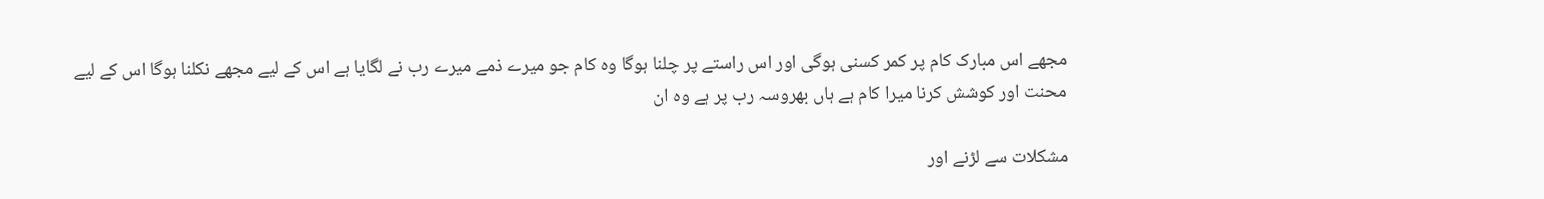مجھے اس مبارک کام پر کمر کسنی ہوگی اور اس راستے پر چلنا ہوگا وہ کام جو میرے ذمے میرے رب نے لگایا ہے اس کے لیے مجھے نکلنا ہوگا اس کے لیے محنت اور کوشش کرنا میرا کام ہے ہاں بھروسہ رب پر ہے وہ ان

مشکلات سے لڑنے اور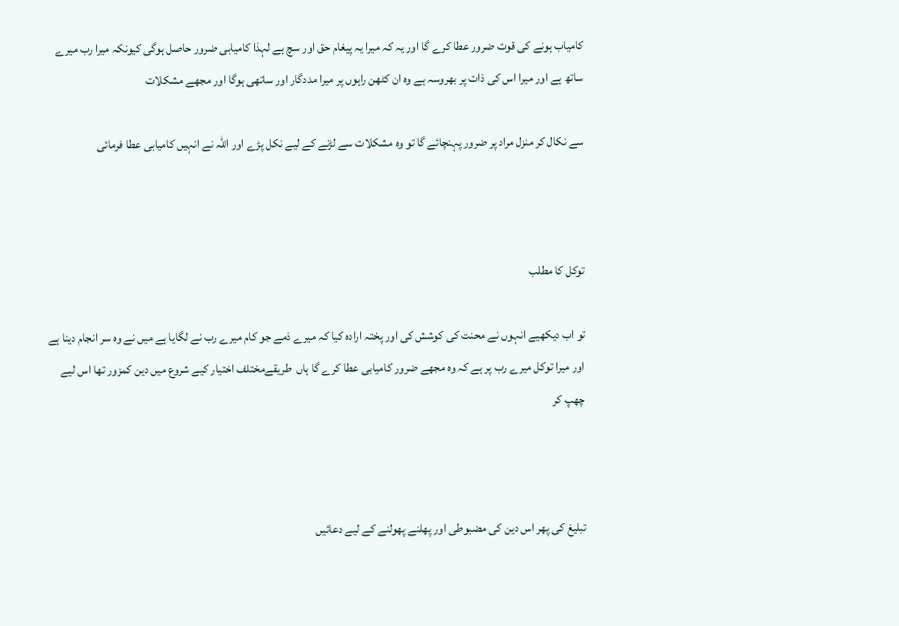کامیاب ہونے کی قوت ضرور عطا کرے گا اور یہ کہ میرا یہ پیغام حق اور سچ ہے لہذا کامیابی ضرور حاصل ہوگی کیونکہ میرا رب میرے ساتھ ہے اور میرا اس کی ذات پر بھروسہ ہے وہ ان کٹھن راہوں پر میرا مددگار اور ساتھی ہوگا اور مجھے مشکلات

سے نکال کر منزل مراد پر ضرور پہنچائے گا تو وہ مشکلات سے لڑنے کے لیے نکل پڑے اور اللہ نے انہیں کامیابی عطا فرمائی



توکل کا مطلب

تو اب دیکھیے انہوں نے محنت کی کوشش کی اور پختہ ارادہ کیا کہ میرے ذمے جو کام میرے رب نے لگایا ہے میں نے وہ سر انجام دینا ہے اور میرا توکل میرے رب پر ہے کہ وہ مجھے ضرور کامیابی عطا کرے گا ہاں  طریقےمختلف اختیار کیے شروع میں دین کمزور تھا اس لیے چھپ کر



تبلیغ کی پھر اس دین کی مضبوطی اور پھلنے پھولنے کے لیے دعائیں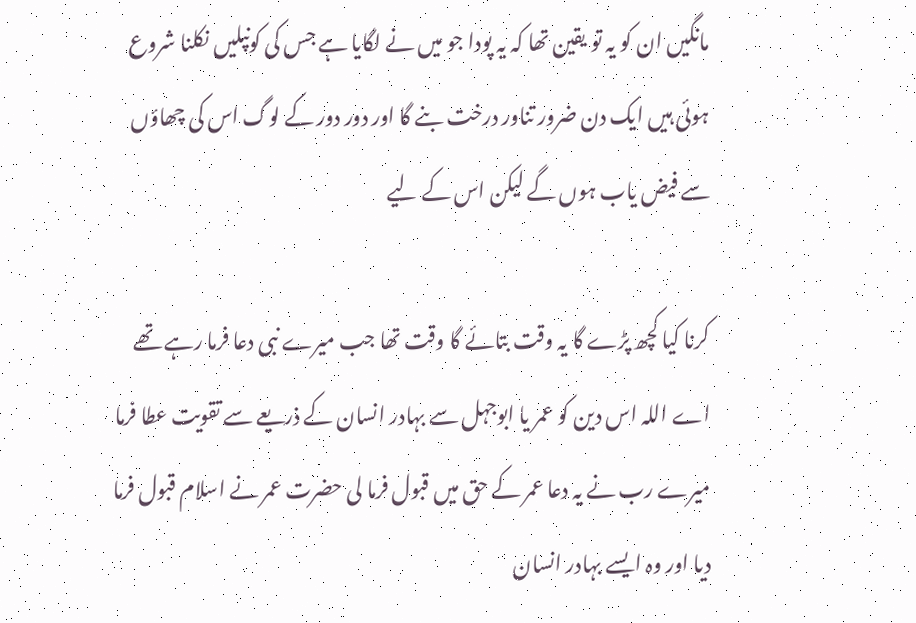مانگیں ان کو یہ تو یقین تھا کہ یہ پودا جو میں نے لگایا ہے جس کی کونپلیں نکلنا شروع ہوئی ہیں ایک دن ضرور تناور درخت بنے گا اور دور دور کے لوگ اس کی چھاؤں سے فیض یاب ہوں گے لیکن اس کے لیے

کرنا کیا کچھ پڑے گا یہ وقت بتائے گا وقت تھا جب میرے نبی دعا فرما رہے تھے اے اللہ اس دین کو عمر یا ابوجہل سے بہادر انسان کے ذریعے سے تقویت عطا فرما میرے رب نے یہ دعا عمر کے حق میں قبول فرما لی حضرت عمر نے اسلام قبول فرما دیا اور وہ ایسے بہادر انسان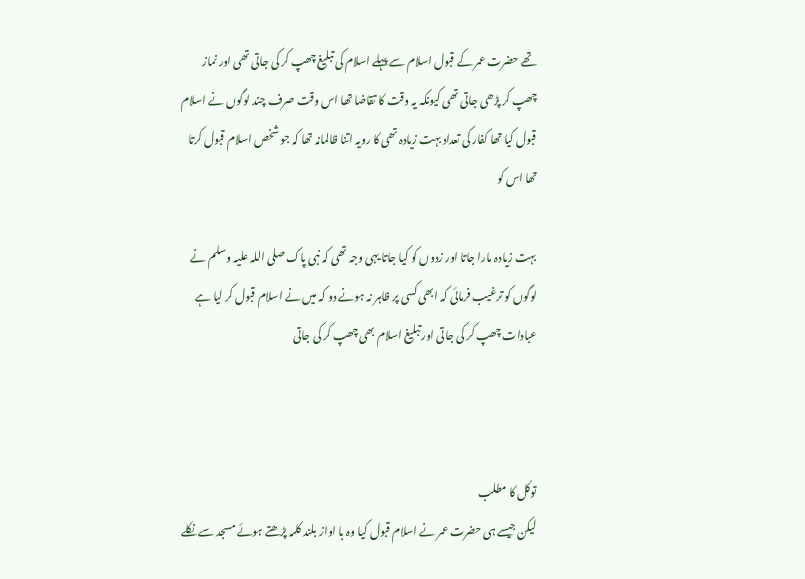تھے حضرت عمر کے قبول اسلام سے پہلے اسلام کی تبلیغ چھپ کر کی جاتی تھی اور نماز چھپ کر پڑھی جاتی تھی کیونکہ یہ وقت کا تقاضا تھا اس وقت صرف چند لوگوں نے اسلام قبول کیا تھا کفار کی تعداد بہت زیادہ تھی کا رویہ اتنا ظالمانہ تھا کہ جو شخص اسلام قبول کرتا تھا اس کو

بہت زیادہ مارا جاتا اور زدوں کو کیا جاتا یہی وجہ تھی کہ نبی پاک صلی اللہ علیہ وسلم نے لوگوں کو ترغیب فرمائی کہ ابھی کسی پر ظاہر نہ ہونے دو کہ میں نے اسلام قبول کر لیا ہے عبادات چھپ کر کی جاتی اور تبلیغ اسلام بھی چھپ کر کی جاتی



توکل کا مطلب
لیکن جیسے ہی حضرت عمر نے اسلام قبول کیا وہ با اواز بلند کلمہ پڑھتے ہوئے مسجد سے نکلے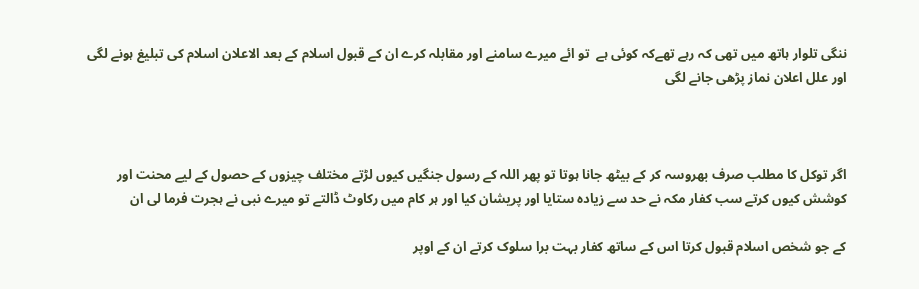ننگی تلوار ہاتھ میں تھی کہ رہے تھےکہ کوئی ہے  تو ائے میرے سامنے اور مقابلہ کرے ان کے قبول اسلام کے بعد الاعلان اسلام کی تبلیغ ہونے لگی اور علل اعلان نماز پڑھی جانے لگی



اگر توکل کا مطلب صرف بھروسہ کر کے بیٹھ جانا ہوتا تو پھر اللہ کے رسول جنگیں کیوں لڑتے مختلف چیزوں کے حصول کے لیے محنت اور کوشش کیوں کرتے سب کفار مکہ نے حد سے زیادہ ستایا اور پریشان کیا اور ہر کام میں رکاوٹ ڈالتے تو میرے نبی نے ہجرت فرما لی ان

کے جو شخص اسلام قبول کرتا اس کے ساتھ کفار بہت برا سلوک کرتے ان کے اوپر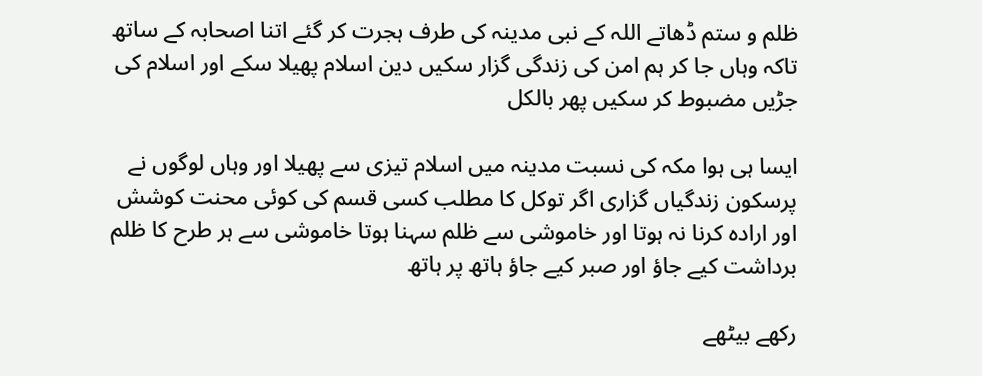ظلم و ستم ڈھاتے اللہ کے نبی مدینہ کی طرف ہجرت کر گئے اتنا اصحابہ کے ساتھ تاکہ وہاں جا کر ہم امن کی زندگی گزار سکیں دین اسلام پھیلا سکے اور اسلام کی جڑیں مضبوط کر سکیں پھر بالکل

ایسا ہی ہوا مکہ کی نسبت مدینہ میں اسلام تیزی سے پھیلا اور وہاں لوگوں نے پرسکون زندگیاں گزاری اگر توکل کا مطلب کسی قسم کی کوئی محنت کوشش اور ارادہ کرنا نہ ہوتا اور خاموشی سے ظلم سہنا ہوتا خاموشی سے ہر طرح کا ظلم برداشت کیے جاؤ اور صبر کیے جاؤ ہاتھ پر ہاتھ

رکھے بیٹھے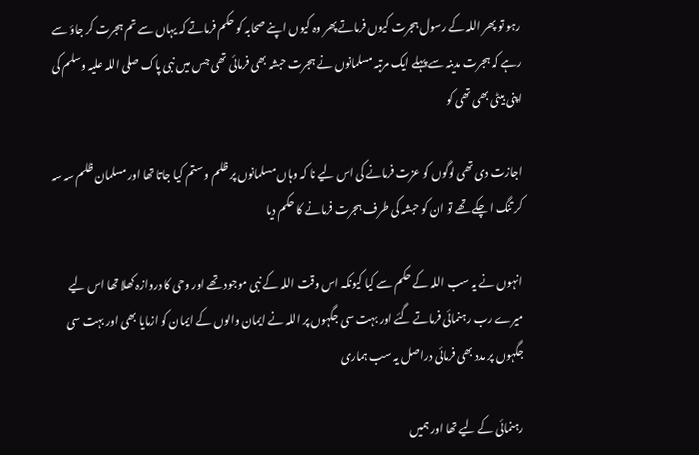رہو تو پھر اللہ کے رسول ہجرت کیوں فرماتے پھر وہ کیوں اپنے صحابہ کو حکم فرماتے کہ یہاں سے تم ہجرت کر جاؤ سے رہے کہ ہجرت مدینہ سے پہلے ایک مرتبہ مسلمانوں نے ہجرت حبشہ بھی فرمائی تھی جس میں نبی پاک صلی اللہ علیہ وسلم کی اپنی بیٹی بھی تھی کو

اجازت دی تھی لوگوں کو عزت فرمانے کی اس لیے نا کہ وہاں مسلمانوں پر ظلم و ستم کیا جاتا تھا اور مسلمان ظلم سہ سہ کر تنگ ا چکے تھے تو ان کو حبشہ کی طرف ہجرت فرمانے کا حکم دیا

انہوں نے یہ سب اللہ کے حکم سے کیا کیونکہ اس وقت اللہ کے نبی موجود تھے اور وحی کا دروازہ کھلا تھا اس لیے میرے رب رہنمائی فرماتے گئے اور بہت سی جگہوں پر اللہ نے ایمان والوں کے ایمان کو ازمایا بھی اور بہت سی جگہوں پر مدد بھی فرمائی دراصل یہ سب ہماری

رہنمائی کے لیے تھا اور ہمیں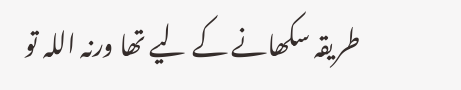طریقہ سکھانے کے لیے تھا ورنہ اللہ تو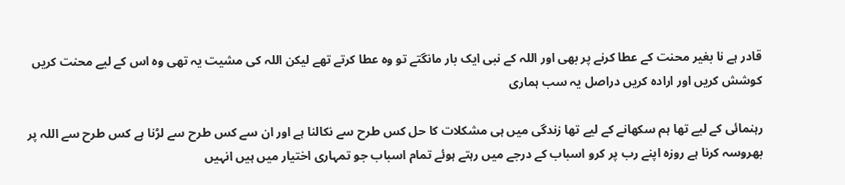قادر ہے نا بغیر محنت کے عطا کرنے پر بھی اور اللہ کے نبی ایک بار مانگتے تو وہ عطا کرتے تھے لیکن اللہ کی مشیت یہ تھی وہ اس کے لیے محنت کریں کوشش کریں اور ارادہ کریں دراصل یہ سب ہماری

رہنمائی کے لیے تھا ہم سکھانے کے لیے تھا زندگی میں ہی مشکلات کا حل کس طرح سے نکالنا ہے اور ان سے کس طرح سے لڑنا ہے کس طرح سے اللہ پر بھروسہ کرنا ہے روزہ اپنے رب پر کرو اسباب کے درجے میں رہتے ہوئے تمام اسباب جو تمہاری اختیار میں ہیں انہیں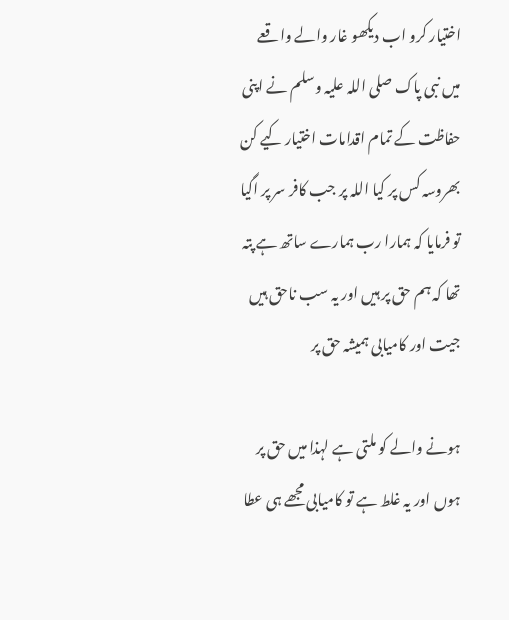اختیار کرو اب دیکھو غار والے واقعے میں نبی پاک صلی اللہ علیہ وسلم نے اپنی حفاظت کے تمام اقدامات اختیار کیے کن بھروسہ کس پر کیا اللہ پر جب کافر سر پر اگیا تو فرمایا کہ ہمارا رب ہمارے ساتھ ہے پتہ تھا کہ ہم حق پر ہیں اور یہ سب ناحق ہیں جیت اور کامیابی ہمیشہ حق پر

ہونے والے کو ملتی ہے لہذا میں حق پر ہوں اور یہ غلط ہے تو کامیابی مجھے ہی عطا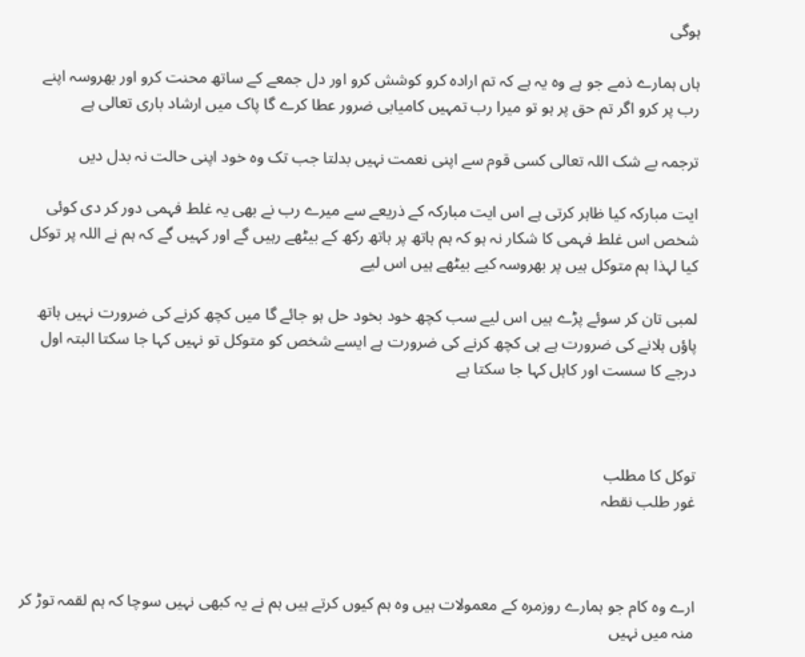ہوگی

ہاں ہمارے ذمے جو ہے وہ یہ ہے کہ تم ارادہ کرو کوشش کرو اور دل جمعے کے ساتھ محنت کرو اور بھروسہ اپنے رب پر کرو اگر تم حق پر ہو تو میرا رب تمہیں کامیابی ضرور عطا کرے گا پاک میں ارشاد باری تعالی ہے

ترجمہ بے شک اللہ تعالی کسی قوم سے اپنی نعمت نہیں بدلتا جب تک وہ خود اپنی حالت نہ بدل دیں

ایت مبارکہ کیا ظاہر کرتی ہے اس ایت مبارکہ کے ذریعے سے میرے رب نے بھی یہ غلط فہمی دور کر دی کوئی شخص اس غلط فہمی کا شکار نہ ہو کہ ہم ہاتھ پر ہاتھ رکھ کے بیٹھے رہیں گے اور کہیں گے کہ ہم نے اللہ پر توکل کیا لہذا ہم متوکل ہیں پر بھروسہ کیے بیٹھے ہیں اس لیے

لمبی تان کر سوئے پڑے ہیں اس لیے سب کچھ خود بخود حل ہو جائے گا میں کچھ کرنے کی ضرورت نہیں ہاتھ پاؤں ہلانے کی ضرورت ہے ہی کچھ کرنے کی ضرورت ہے ایسے شخص کو متوکل تو نہیں کہا جا سکتا البتہ اول درجے کا سست اور کاہل کہا جا سکتا ہے



توکل کا مطلب
غور طلب نقطہ



ارے وہ کام جو ہمارے روزمرہ کے معمولات ہیں وہ ہم کیوں کرتے ہیں ہم نے یہ کبھی نہیں سوچا کہ ہم لقمہ توڑ کر منہ میں نہیں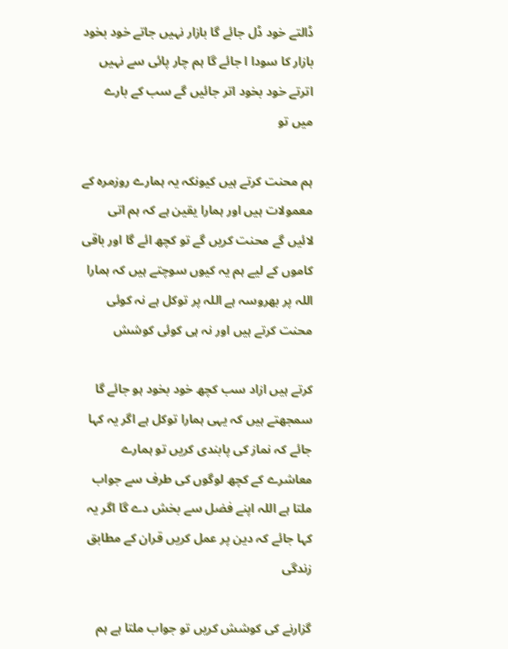ڈالتے خود ڈل جائے گا بازار نہیں جاتے خود بخود بازار کا سودا ا جائے گا ہم چار پائی سے نہیں اترتے خود بخود اتر جائیں گے سب کے بارے میں تو

ہم محنت کرتے ہیں کیونکہ یہ ہمارے روزمرہ کے معمولات ہیں اور ہمارا یقین ہے کہ ہم اتی لائیں گے محنت کریں گے تو کچھ ائے گا اور باقی کاموں کے لیے ہم یہ کیوں سوچتے ہیں کہ ہمارا اللہ پر بھروسہ ہے اللہ پر توکل ہے نہ کوئی محنت کرتے ہیں اور نہ ہی کوئی کوشش

کرتے ہیں ازاد سب کچھ خود بخود ہو جائے گا سمجھتے ہیں کہ یہی ہمارا توکل ہے اگر یہ کہا جائے کہ نماز کی پابندی کریں تو ہمارے معاشرے کے کچھ لوگوں کی طرف سے جواب ملتا ہے اللہ اپنے فضل سے بخش دے گا اگر یہ کہا جائے کہ دین پر عمل کریں قران کے مطابق زندگی

گزارنے کی کوشش کریں تو جواب ملتا ہے ہم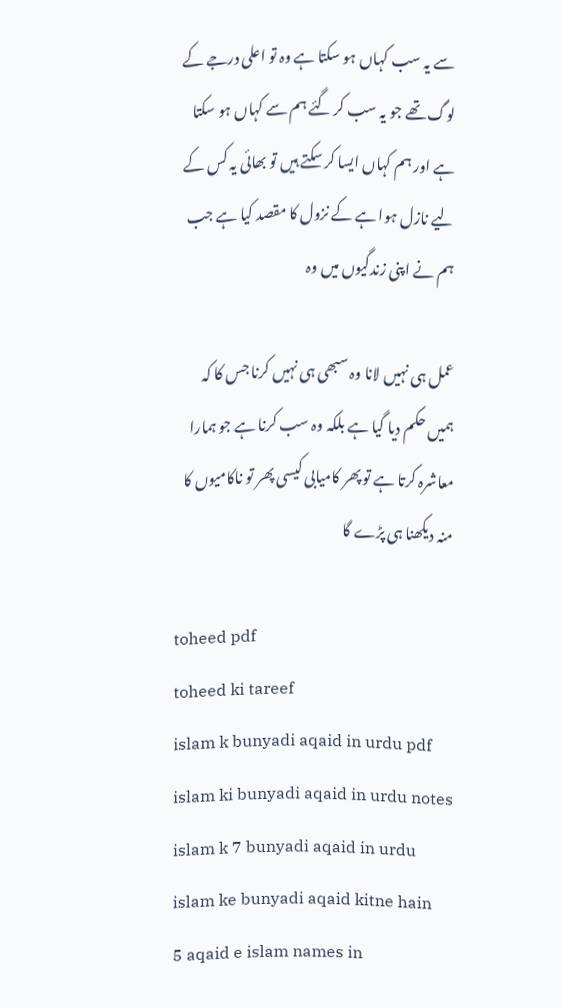سے یہ سب کہاں ہو سکتا ہے وہ تو اعلی درجے کے لوگ تھے جو یہ سب کر گئے ہم سے کہاں ہو سکتا ہے اور ہم کہاں ایسا کر سکتے ہیں تو بھائی یہ کس کے لیے نازل ہوا ہے کے نزول کا مقصد کیا ہے جب ہم نے اپنی زندگیوں میں وہ

عمل ہی نہیں لانا وہ سبھی ہی نہیں کرنا جس کا کہ ہمیں حکم دیا گیا ہے بلکہ وہ سب کرنا ہے جو ہمارا معاشرہ کرتا ہے تو پھر کامیابی کیسی پھر تو ناکامیوں کا منہ دیکھنا ہی پڑے گا

toheed pdf
toheed ki tareef
islam k bunyadi aqaid in urdu pdf
islam ki bunyadi aqaid in urdu notes
islam k 7 bunyadi aqaid in urdu
islam ke bunyadi aqaid kitne hain
5 aqaid e islam names in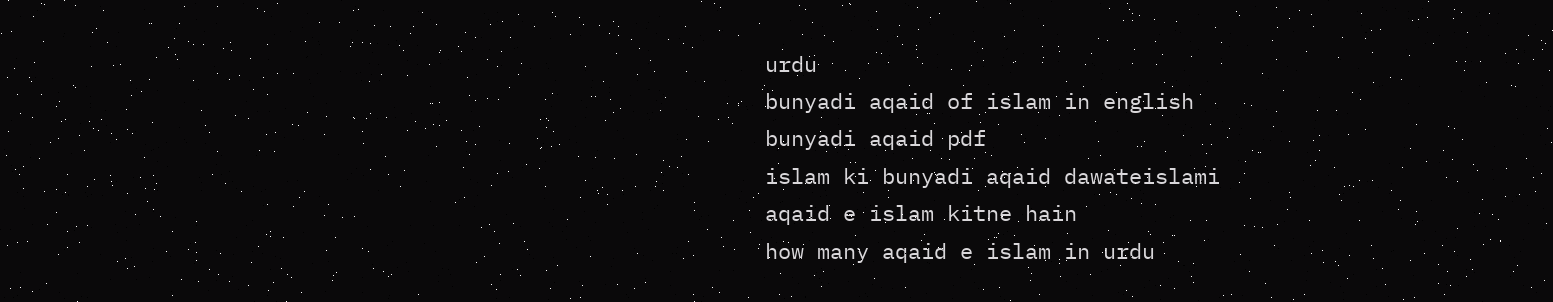urdu
bunyadi aqaid of islam in english
bunyadi aqaid pdf
islam ki bunyadi aqaid dawateislami
aqaid e islam kitne hain
how many aqaid e islam in urdu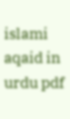islami aqaid in urdu pdf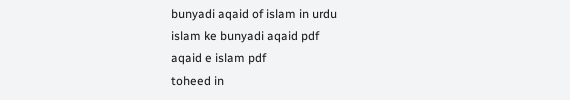bunyadi aqaid of islam in urdu
islam ke bunyadi aqaid pdf
aqaid e islam pdf
toheed in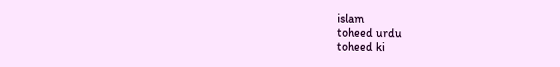islam
toheed urdu
toheed ki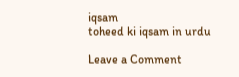iqsam
toheed ki iqsam in urdu

Leave a Comment